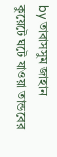by তাবাসসুম জাহান
কুয়েটে ঘটে যাওয়া তান্ডবের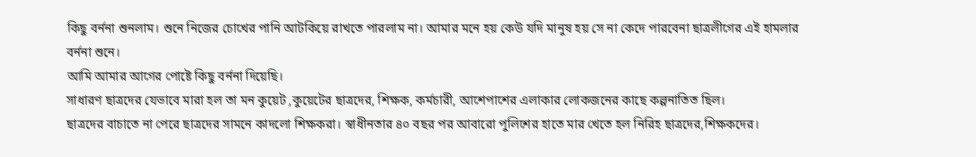কিছু বর্ননা শুনলাম। শুনে নিজের চোখের পানি আটকিয়ে রাখতে পারলাম না। আমার মনে হয় কেউ যদি মানুষ হয় সে না কেদে পারবেনা ছাত্রলীগের এই হামলার বর্ননা শুনে।
আমি আমার আগের পোষ্টে কিছু বর্ননা দিয়েছি।
সাধারণ ছাত্রদের যেভাবে মারা হল তা মন কুয়েট ,কুয়েটের ছাত্রদের, শিক্ষক, কর্মচারী, আশেপাশের এলাকার লোকজনের কাছে কল্পনাতিত ছিল।
ছাত্রদের বাচাতে না পেরে ছাত্রদের সামনে কাদলো শিক্ষকরা। স্বাধীনতার ৪০ বছর পর আবারো পুলিশের হাতে মার খেতে হল নিরিহ ছাত্রদের,শিক্ষকদের।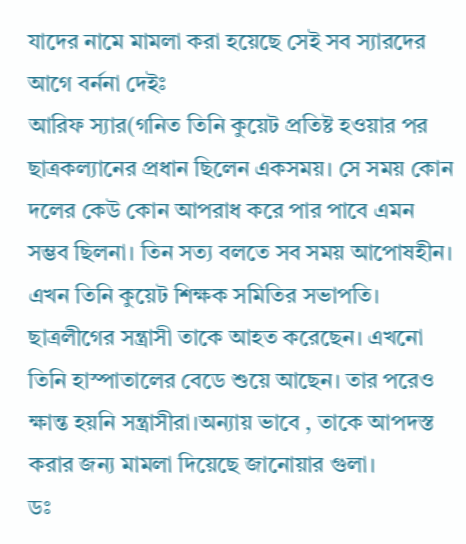যাদের নামে মামলা করা হয়েছে সেই সব স্যারদের আগে বর্ননা দেইঃ
আরিফ স্যার(গনিত তিনি কুয়েট প্রতিষ্ট হওয়ার পর ছাত্রকল্যানের প্রধান ছিলেন একসময়। সে সময় কোন দলের কেউ কোন আপরাধ করে পার পাবে এমন সম্ভব ছিলনা। তিন সত্য বলতে সব সময় আপোষহীন। এখন তিনি কুয়েট শিক্ষক সমিতির সভাপতি।
ছাত্রলীগের সন্ত্রাসী তাকে আহত করেছেন। এখনো তিনি হাস্পাতালের বেডে শুয়ে আছেন। তার পরেও ক্ষান্ত হয়নি সন্ত্রাসীরা।অন্যায় ভাবে , তাকে আপদস্ত করার জন্য মামলা দিয়েছে জানোয়ার গুলা।
ডঃ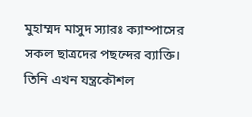মুহাম্মদ মাসুদ স্যারঃ ক্যাম্পাসের সকল ছাত্রদের পছন্দের ব্যাক্তি। তিনি এখন যন্ত্রকৌশল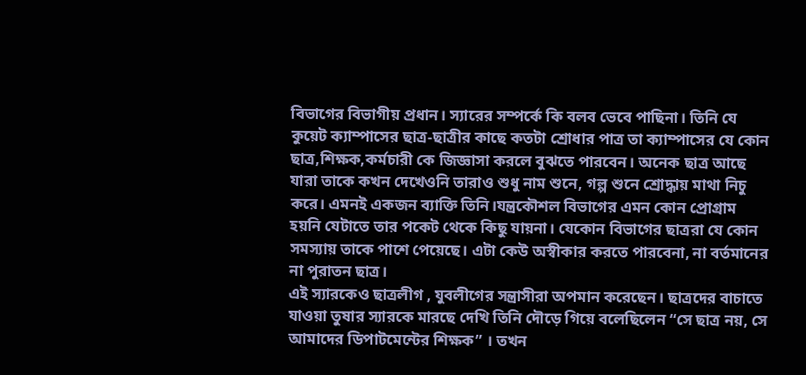বিভাগের বিভাগীয় প্রধান। স্যারের সম্পর্কে কি বলব ভেবে পাছিনা। তিনি যে কুয়েট ক্যাম্পাসের ছাত্র-ছাত্রীর কাছে কতটা শ্রোধার পাত্র তা ক্যাম্পাসের যে কোন ছাত্র,শিক্ষক,কর্মচারী কে জিজ্ঞাসা করলে বুঝতে পারবেন। অনেক ছাত্র আছে যারা তাকে কখন দেখেওনি তারাও শুধু নাম শুনে, গল্প শুনে শ্রোদ্ধায় মাথা নিচু করে। এমনই একজন ব্যাক্তি তিনি।যন্ত্রকৌশল বিভাগের এমন কোন প্রোগ্রাম হয়নি যেটাতে তার পকেট থেকে কিছু যায়না। যেকোন বিভাগের ছাত্ররা যে কোন সমস্যায় তাকে পাশে পেয়েছে। এটা কেউ অস্বীকার করতে পারবেনা, না বর্তমানের না পুরাতন ছাত্র।
এই স্যারকেও ছাত্রলীগ , যুবলীগের সন্ত্রাসীরা অপমান করেছেন। ছাত্রদের বাচাতে যাওয়া তুষার স্যারকে মারছে দেখি তিনি দৌড়ে গিয়ে বলেছিলেন “সে ছাত্র নয়, সে আমাদের ডিপাটমেন্টের শিক্ষক” । তখন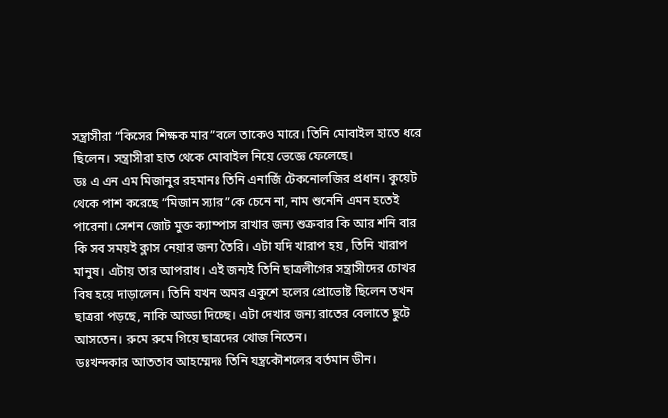সন্ত্রাসীরা “কিসের শিক্ষক মার”বলে তাকেও মারে। তিনি মোবাইল হাতে ধরে ছিলেন। সন্ত্রাসীরা হাত থেকে মোবাইল নিয়ে ভেজ্ঞে ফেলেছে।
ডঃ এ এন এম মিজানুর রহমানঃ তিনি এনার্জি টেকনোলজির প্রধান। কুয়েট থেকে পাশ করেছে “মিজান স্যার”কে চেনে না, নাম শুনেনি এমন হতেই পারেনা। সেশন জোট মুক্ত ক্যাম্পাস রাখার জন্য শুক্রবার কি আর শনি বার কি সব সময়ই ক্লাস নেয়ার জন্য তৈরি। এটা যদি খারাপ হয় , তিনি খারাপ মানুষ। এটায় তার আপরাধ। এই জন্যই তিনি ছাত্রলীগের সন্ত্রাসীদের চোখর বিষ হয়ে দাড়ালেন। তিনি যখন অমর একুশে হলের প্রোভোষ্ট ছিলেন তখন ছাত্ররা পড়ছে, নাকি আড্ডা দিচ্ছে। এটা দেখার জন্য রাতের বেলাতে ছুটে আসতেন। রুমে রুমে গিয়ে ছাত্রদের খোজ নিতেন।
ডঃখন্দকার আততাব আহম্মেদঃ তিনি যন্ত্রকৌশলের বর্তমান ডীন।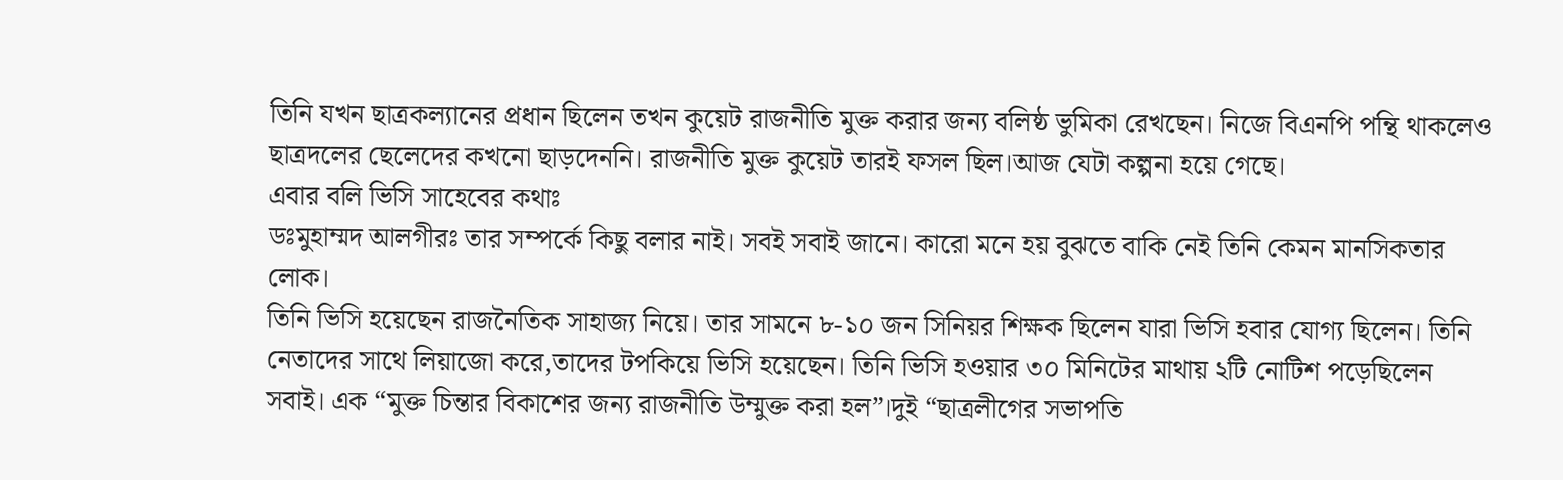তিনি যখন ছাত্রকল্যানের প্রধান ছিলেন তখন কুয়েট রাজনীতি মুক্ত করার জন্য বলিষ্ঠ ভুমিকা রেখছেন। নিজে বিএনপি পন্থি থাকলেও ছাত্রদলের ছেলেদের কখনো ছাড়দেননি। রাজনীতি মুক্ত কুয়েট তারই ফসল ছিল।আজ যেটা কল্পনা হয়ে গেছে।
এবার বলি ভিসি সাহেবের কথাঃ
ডঃমুহাম্মদ আলগীরঃ তার সম্পর্কে কিছু বলার নাই। সবই সবাই জানে। কারো মনে হয় বুঝতে বাকি নেই তিনি কেমন মানসিকতার লোক।
তিনি ভিসি হয়েছেন রাজনৈতিক সাহাজ্য নিয়ে। তার সামনে ৮-১০ জন সিনিয়র শিক্ষক ছিলেন যারা ভিসি হবার যোগ্য ছিলেন। তিনি নেতাদের সাথে লিয়াজো করে,তাদের টপকিয়ে ভিসি হয়েছেন। তিনি ভিসি হওয়ার ৩০ মিনিটের মাথায় ২টি নোটিশ পড়েছিলেন সবাই। এক “মুক্ত চিন্তার বিকাশের জন্য রাজনীতি উম্মুক্ত করা হল”।দুই “ছাত্রলীগের সভাপতি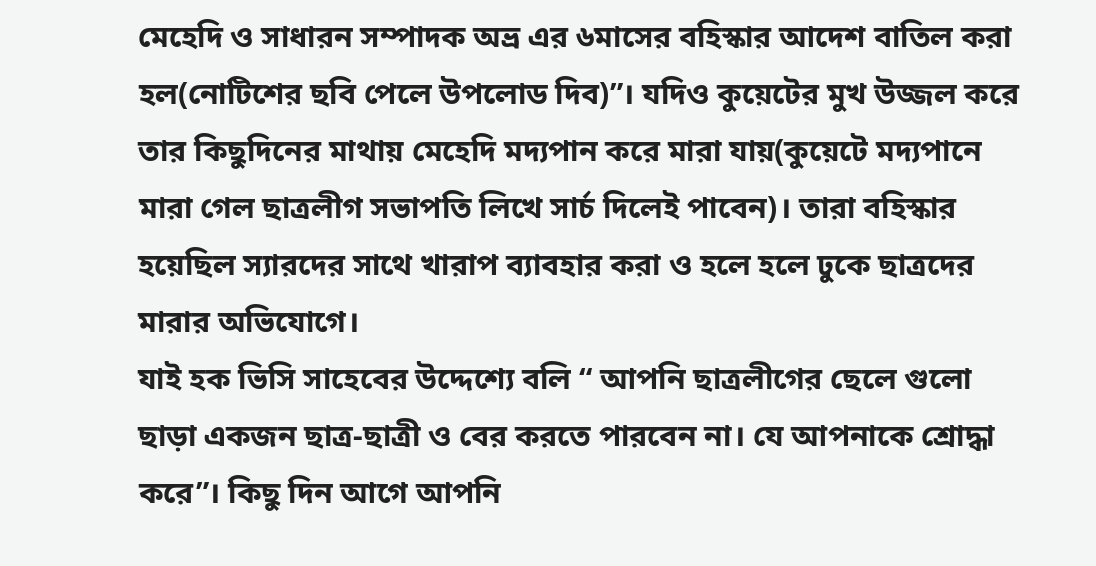মেহেদি ও সাধারন সম্পাদক অভ্র এর ৬মাসের বহিস্কার আদেশ বাতিল করা হল(নোটিশের ছবি পেলে উপলোড দিব)”। যদিও কুয়েটের মুখ উজ্জল করে তার কিছুদিনের মাথায় মেহেদি মদ্যপান করে মারা যায়(কুয়েটে মদ্যপানে মারা গেল ছাত্রলীগ সভাপতি লিখে সার্চ দিলেই পাবেন)। তারা বহিস্কার হয়েছিল স্যারদের সাথে খারাপ ব্যাবহার করা ও হলে হলে ঢুকে ছাত্রদের মারার অভিযোগে।
যাই হক ভিসি সাহেবের উদ্দেশ্যে বলি “ আপনি ছাত্রলীগের ছেলে গুলো ছাড়া একজন ছাত্র-ছাত্রী ও বের করতে পারবেন না। যে আপনাকে শ্রোদ্ধা করে”। কিছু দিন আগে আপনি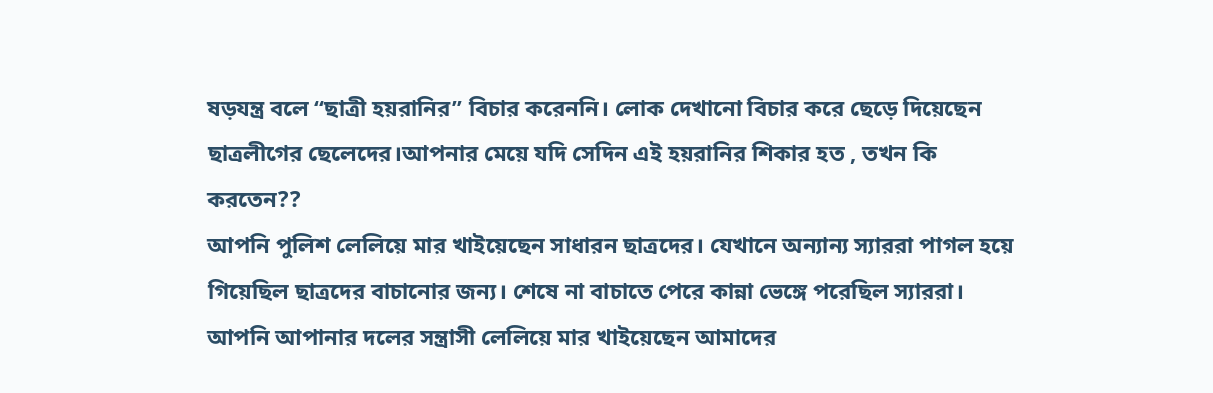ষড়যন্ত্র বলে “ছাত্রী হয়রানির” বিচার করেননি। লোক দেখানো বিচার করে ছেড়ে দিয়েছেন ছাত্রলীগের ছেলেদের।আপনার মেয়ে যদি সেদিন এই হয়রানির শিকার হত , তখন কি করতেন??
আপনি পুলিশ লেলিয়ে মার খাইয়েছেন সাধারন ছাত্রদের। যেখানে অন্যান্য স্যাররা পাগল হয়ে গিয়েছিল ছাত্রদের বাচানোর জন্য। শেষে না বাচাতে পেরে কান্না ভেঙ্গে পরেছিল স্যাররা। আপনি আপানার দলের সন্ত্রাসী লেলিয়ে মার খাইয়েছেন আমাদের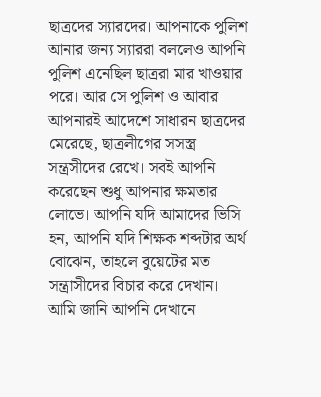ছাত্রদের স্যারদের। আপনাকে পুলিশ আনার জন্য স্যাররা বললেও আপনি পুলিশ এনেছিল ছাত্ররা মার খাওয়ার পরে। আর সে পুলিশ ও আবার আপনারই আদেশে সাধারন ছাত্রদের মেরেছে, ছাত্রলীগের সসস্ত্র সন্ত্রসীদের রেখে। সবই আপনি করেছেন শুধু আপনার ক্ষমতার লোভে। আপনি যদি আমাদের ভিসি হন, আপনি যদি শিক্ষক শব্দটার অর্থ বোঝেন, তাহলে বুয়েটের মত সন্ত্রাসীদের বিচার করে দেখান। আমি জানি আপনি দেখানে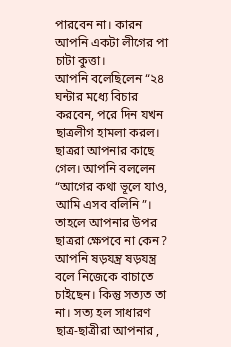পারবেন না। কারন আপনি একটা লীগের পা চাটা কুত্তা।
আপনি বলেছিলেন “২৪ ঘন্টার মধ্যে বিচার করবেন, পরে দিন যখন ছাত্রলীগ হামলা করল। ছাত্ররা আপনার কাছে গেল। আপনি বললেন “আগের কথা ভূলে যাও, আমি এসব বলিনি”। তাহলে আপনার উপর ছাত্ররা ক্ষেপবে না কেন?
আপনি ষড়যন্ত্র ষড়যন্ত্র বলে নিজেকে বাচাতে চাইছেন। কিন্তু সত্যত তা না। সত্য হল সাধারণ ছাত্র-ছাত্রীরা আপনার ,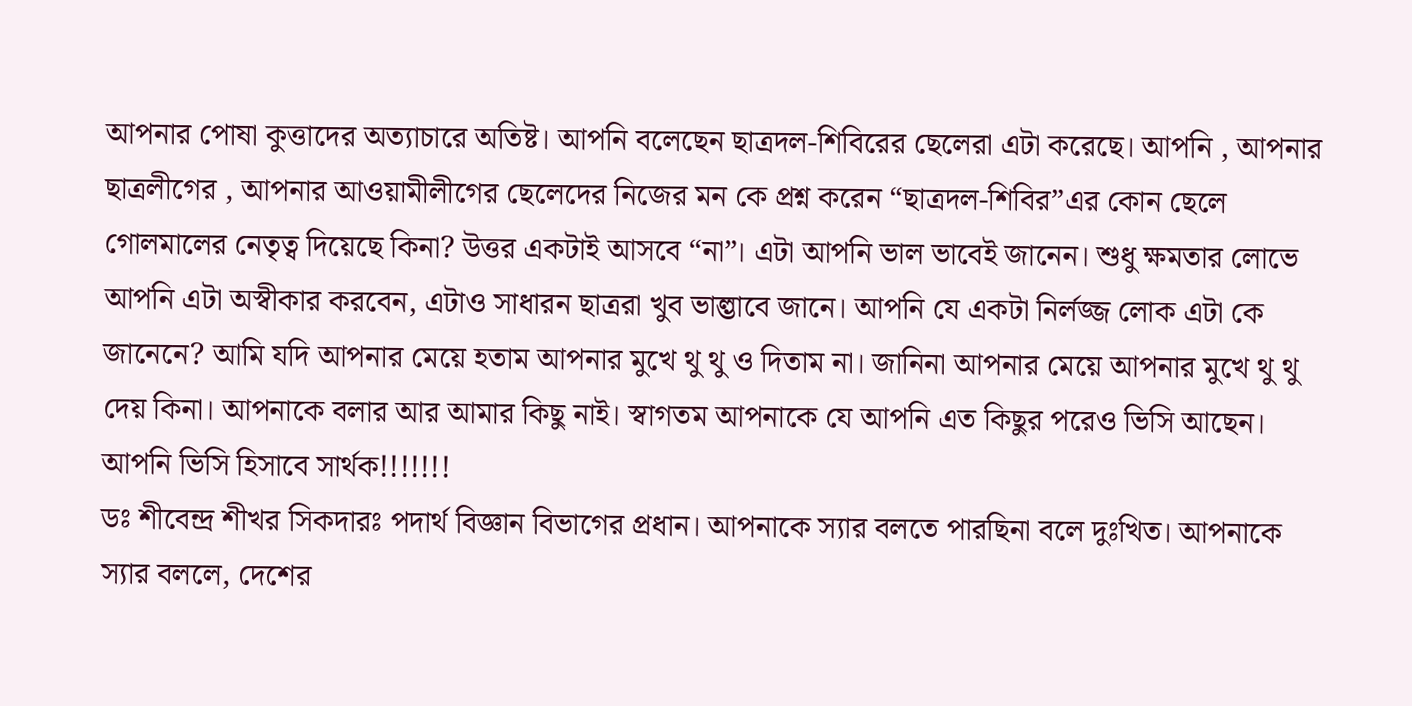আপনার পোষা কুত্তাদের অত্যাচারে অতিষ্ট। আপনি বলেছেন ছাত্রদল-শিবিরের ছেলেরা এটা করেছে। আপনি , আপনার ছাত্রলীগের , আপনার আওয়ামীলীগের ছেলেদের নিজের মন কে প্রশ্ন করেন “ছাত্রদল-শিবির”এর কোন ছেলে গোলমালের নেতৃত্ব দিয়েছে কিনা? উত্তর একটাই আসবে “না”। এটা আপনি ভাল ভাবেই জানেন। শুধু ক্ষমতার লোভে আপনি এটা অস্বীকার করবেন, এটাও সাধারন ছাত্ররা খুব ভাল্ভাবে জানে। আপনি যে একটা নির্লজ্জ লোক এটা কে জানেনে? আমি যদি আপনার মেয়ে হতাম আপনার মুখে থু থু ও দিতাম না। জানিনা আপনার মেয়ে আপনার মুখে থু থু দেয় কিনা। আপনাকে বলার আর আমার কিছু নাই। স্বাগতম আপনাকে যে আপনি এত কিছুর পরেও ভিসি আছেন। আপনি ভিসি হিসাবে সার্থক!!!!!!!
ডঃ শীবেন্দ্র শীখর সিকদারঃ পদার্থ বিজ্ঞান বিভাগের প্রধান। আপনাকে স্যার বলতে পারছিনা বলে দুঃখিত। আপনাকে স্যার বললে, দেশের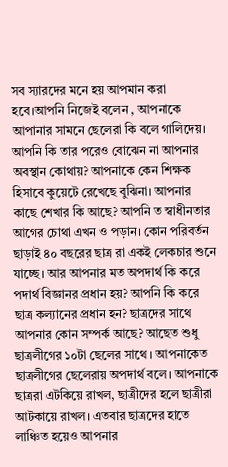সব স্যারদের মনে হয় আপমান করা হবে।আপনি নিজেই বলেন , আপনাকে আপানার সামনে ছেলেরা কি বলে গালিদেয়। আপনি কি তার পরেও বোঝেন না আপনার অবস্থান কোথায়? আপনাকে কেন শিক্ষক হিসাবে কুয়েটে রেখেছে বুঝিনা। আপনার কাছে শেখার কি আছে? আপনি ত স্বাধীনতার আগের চোথা এখন ও পড়ান। কোন পরিবর্তন ছাড়াই ৪০ বছরের ছাত্র রা একই লেকচার শুনে যাচ্ছে। আর আপনার মত অপদার্থ কি করে পদার্থ বিজ্ঞানর প্রধান হয়? আপনি কি করে ছাত্র কল্যানের প্রধান হন? ছাত্রদের সাথে আপনার কোন সম্পর্ক আছে? আছেত শুধু ছাত্রলীগের ১০টা ছেলের সাথে । আপনাকেত ছাত্রলীগের ছেলেরায় অপদার্থ বলে। আপনাকে ছাত্ররা এটকিয়ে রাখল, ছাত্রীদের হলে ছাত্রীরা আটকায়ে রাখল। এতবার ছাত্রদের হাতে লাঞ্চিত হয়েও আপনার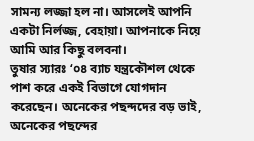সামন্য লজ্জা হল না। আসলেই আপনি একটা নির্লজ্জ, বেহায়া। আপনাকে নিয়ে আমি আর কিছু বলবনা।
তুষার স্যারঃ ‘০৪ ব্যাচ যন্ত্রকৌশল থেকে পাশ করে একই বিভাগে যোগদান করেছেন। অনেকের পছন্দদের বড় ভাই, অনেকের পছন্দের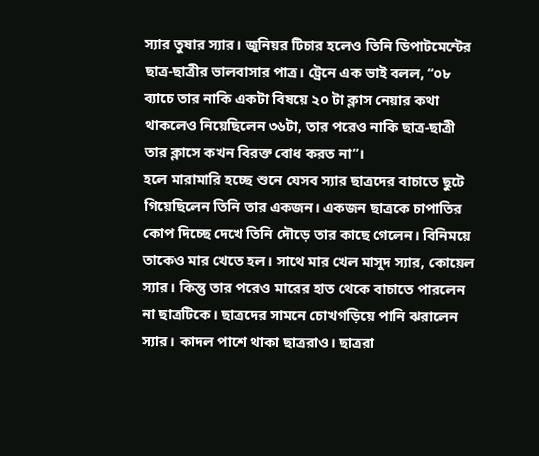স্যার তুষার স্যার। জুনিয়র টিচার হলেও তিনি ডিপাটমেন্টের ছাত্র-ছাত্রীর ভালবাসার পাত্র। ট্রেনে এক ভাই বলল, “০৮ ব্যাচে তার নাকি একটা বিষয়ে ২০ টা ক্লাস নেয়ার কথা থাকলেও নিয়েছিলেন ৩৬টা, তার পরেও নাকি ছাত্র-ছাত্রী তার ক্লাসে কখন বিরক্ত বোধ করত না”।
হলে মারামারি হচ্ছে শুনে যেসব স্যার ছাত্রদের বাচাতে ছুটে গিয়েছিলেন তিনি তার একজন। একজন ছাত্রকে চাপাতির কোপ দিচ্ছে দেখে তিনি দৌড়ে তার কাছে গেলেন। বিনিময়ে তাকেও মার খেতে হল। সাথে মার খেল মাসুদ স্যার, কোয়েল স্যার। কিন্তু তার পরেও মারের হাত থেকে বাচাতে পারলেন না ছাত্রটিকে। ছাত্রদের সামনে চোখগড়িয়ে পানি ঝরালেন স্যার। কাদল পাশে থাকা ছাত্ররাও। ছাত্ররা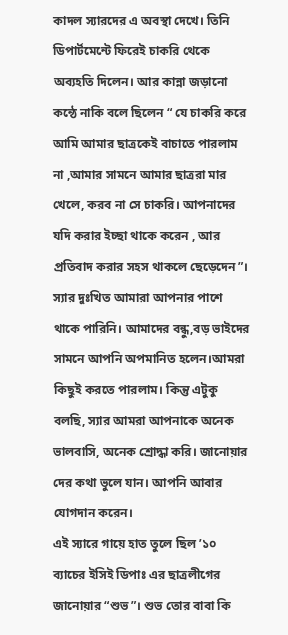কাদল স্যারদের এ অবস্থা দেখে। তিনি ডিপার্টমেন্টে ফিরেই চাকরি থেকে অব্যহতি দিলেন। আর কান্না জড়ানো কন্ঠে নাকি বলে ছিলেন “ যে চাকরি করে আমি আমার ছাত্রকেই বাচাতে পারলাম না ,আমার সামনে আমার ছাত্ররা মার খেলে, করব না সে চাকরি। আপনাদের যদি করার ইচ্ছা থাকে করেন , আর প্রতিবাদ করার সহস থাকলে ছেড়েদেন”।
স্যার দুঃখিত আমারা আপনার পাশে থাকে পারিনি। আমাদের বন্ধু,বড় ভাইদের সামনে আপনি অপমানিত হলেন।আমরা কিছুই করতে পারলাম। কিন্তু এটুকু বলছি, স্যার আমরা আপনাকে অনেক ভালবাসি, অনেক শ্রোদ্ধা করি। জানোয়ার দের কথা ভুলে যান। আপনি আবার যোগদান করেন।
এই স্যারে গায়ে হাত তুলে ছিল ’১০ ব্যাচের ইসিই ডিপাঃ এর ছাত্রলীগের জানোয়ার “শুভ”। শুভ তোর বাবা কি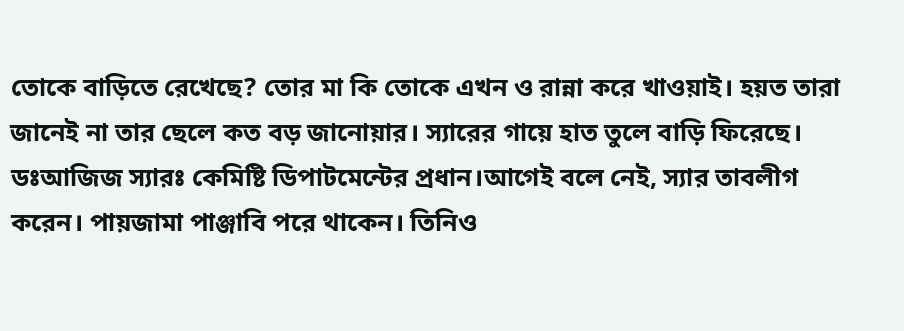তোকে বাড়িতে রেখেছে? তোর মা কি তোকে এখন ও রান্না করে খাওয়াই। হয়ত তারা জানেই না তার ছেলে কত বড় জানোয়ার। স্যারের গায়ে হাত তুলে বাড়ি ফিরেছে।
ডঃআজিজ স্যারঃ কেমিষ্টি ডিপাটমেন্টের প্রধান।আগেই বলে নেই, স্যার তাবলীগ করেন। পায়জামা পাঞ্জাবি পরে থাকেন। তিনিও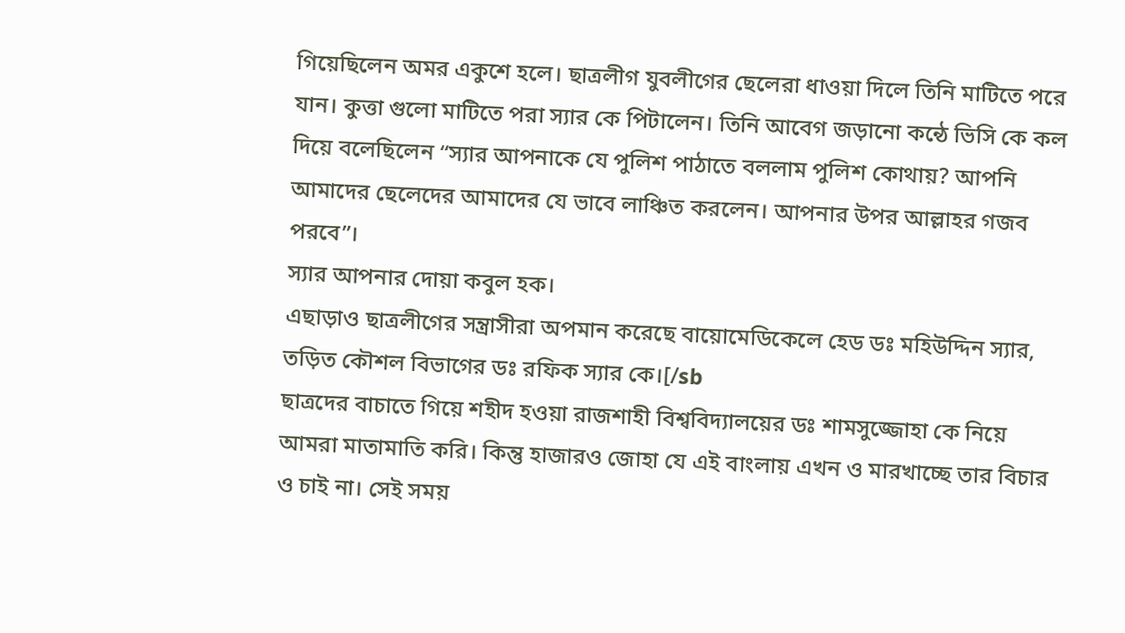গিয়েছিলেন অমর একুশে হলে। ছাত্রলীগ যুবলীগের ছেলেরা ধাওয়া দিলে তিনি মাটিতে পরে যান। কুত্তা গুলো মাটিতে পরা স্যার কে পিটালেন। তিনি আবেগ জড়ানো কন্ঠে ভিসি কে কল দিয়ে বলেছিলেন “স্যার আপনাকে যে পুলিশ পাঠাতে বললাম পুলিশ কোথায়? আপনি আমাদের ছেলেদের আমাদের যে ভাবে লাঞ্চিত করলেন। আপনার উপর আল্লাহর গজব পরবে”।
স্যার আপনার দোয়া কবুল হক।
এছাড়াও ছাত্রলীগের সন্ত্রাসীরা অপমান করেছে বায়োমেডিকেলে হেড ডঃ মহিউদ্দিন স্যার, তড়িত কৌশল বিভাগের ডঃ রফিক স্যার কে।[/sb
ছাত্রদের বাচাতে গিয়ে শহীদ হওয়া রাজশাহী বিশ্ববিদ্যালয়ের ডঃ শামসুজ্জোহা কে নিয়ে আমরা মাতামাতি করি। কিন্তু হাজারও জোহা যে এই বাংলায় এখন ও মারখাচ্ছে তার বিচার ও চাই না। সেই সময়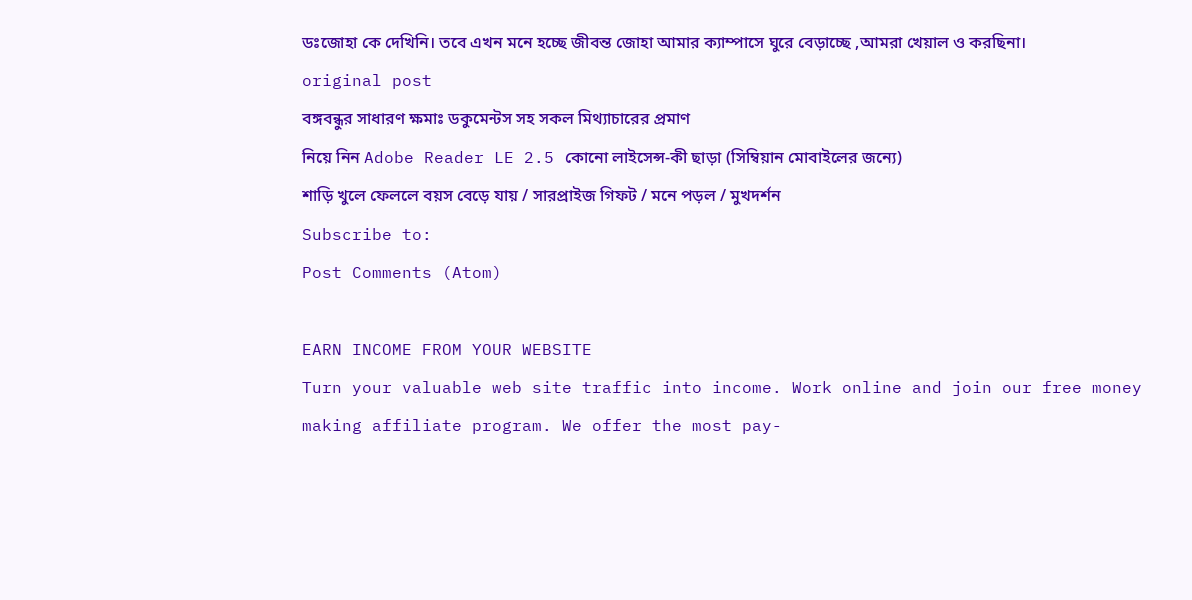ডঃজোহা কে দেখিনি। তবে এখন মনে হচ্ছে জীবন্ত জোহা আমার ক্যাম্পাসে ঘুরে বেড়াচ্ছে ,আমরা খেয়াল ও করছিনা।
original post
বঙ্গবন্ধুর সাধারণ ক্ষমাঃ ডকুমেন্টস সহ সকল মিথ্যাচারের প্রমাণ
নিয়ে নিন Adobe Reader LE 2.5 কোনো লাইসেন্স-কী ছাড়া (সিম্বিয়ান মোবাইলের জন্যে)
শাড়ি খুলে ফেললে বয়স বেড়ে যায় / সারপ্রাইজ গিফট / মনে পড়ল / মুখদর্শন
Subscribe to:
Post Comments (Atom)

EARN INCOME FROM YOUR WEBSITE
Turn your valuable web site traffic into income. Work online and join our free money making affiliate program. We offer the most pay-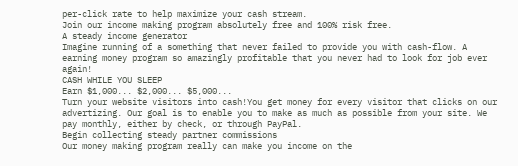per-click rate to help maximize your cash stream.
Join our income making program absolutely free and 100% risk free.
A steady income generator
Imagine running of a something that never failed to provide you with cash-flow. A earning money program so amazingly profitable that you never had to look for job ever again!
CASH WHILE YOU SLEEP
Earn $1,000... $2,000... $5,000...
Turn your website visitors into cash!You get money for every visitor that clicks on our advertizing. Our goal is to enable you to make as much as possible from your site. We pay monthly, either by check, or through PayPal.
Begin collecting steady partner commissions
Our money making program really can make you income on the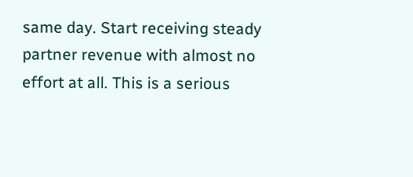same day. Start receiving steady partner revenue with almost no effort at all. This is a serious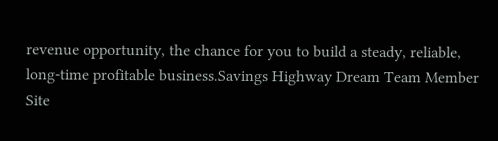revenue opportunity, the chance for you to build a steady, reliable, long-time profitable business.Savings Highway Dream Team Member Site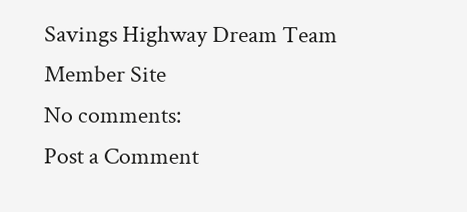Savings Highway Dream Team Member Site
No comments:
Post a Comment